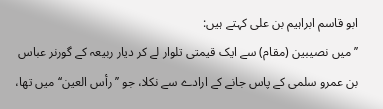ابو قاسم ابراہیم بن علی کہتے ہیں:
’’میں نصیبین (مقام) سے ایک قیمتی تلوار لے کر دیار ربیعہ کے گورنر عباس بن عمرو سلمی کے پاس جانے کے ارادے سے نکلا، جو ’’رأس العین‘‘ میں تھا،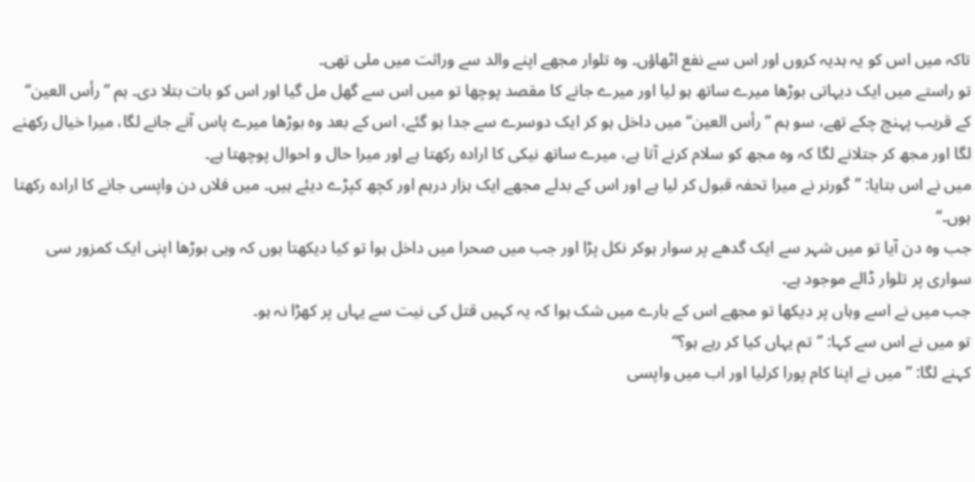تاکہ میں اس کو یہ ہدیہ کروں اور اس سے نفع اٹھاؤں۔ وہ تلوار مجھے اپنے والد سے وراثت میں ملی تھی۔
تو راستے میں ایک دیہاتی بوڑھا میرے ساتھ ہو لیا اور میرے جانے کا مقصد پوچھا تو میں اس سے گھل مل گیا اور اس کو بات بتلا دی۔ ہم ’’رأس العین‘‘ کے قریب پہنچ چکے تھے، سو ہم ’’رأس العین‘‘ میں داخل ہو کر ایک دوسرے سے جدا ہو گئے، اس کے بعد وہ بوڑھا میرے پاس آنے جانے لگا، میرا خیال رکھنے لگا اور مجھ کر جتلانے لگا کہ وہ مجھ کو سلام کرنے آتا ہے، میرے ساتھ نیکی کا ارادہ رکھتا ہے اور میرا حال و احوال پوچھتا ہے۔
میں نے اس بتایا: ’’گورنر نے میرا تحفہ قبول کر لیا ہے اور اس کے بدلے مجھے ایک ہزار درہم اور کچھ کپڑے دیئے ہیں۔ میں فلاں دن واپسی جانے کا ارادہ رکھتا ہوں۔‘‘
جب وہ دن آیا تو میں شہر سے ایک گدھے پر سوار ہوکر نکل پڑا اور جب میں صحرا میں داخل ہوا تو کیا دیکھتا ہوں کہ وہی بوڑھا اپنی ایک کمزور سی سواری پر تلوار ڈالے موجود ہے۔
جب میں نے اسے وہاں پر دیکھا تو مجھے اس کے بارے میں شک ہوا کہ یہ کہیں قتل کی نیت سے یہاں پر کھڑا نہ ہو۔
تو میں نے اس سے کہا: ’’تم یہاں کیا کر رہے ہو؟‘‘
کہنے لگا: ’’میں نے اپنا کام پورا کرلیا اور اب میں واپسی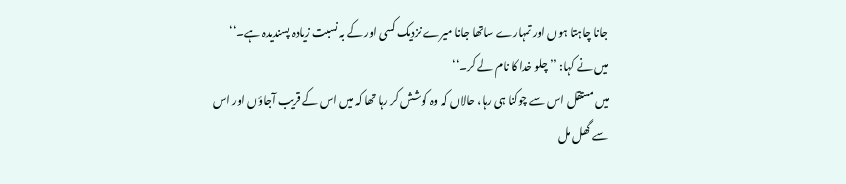جانا چاہتا ہوں اور تمہارے ساتھا جانا میرے نزدیک کسی اور کے بہ نسبت زیادہ پسندیدہ ہے۔‘‘
میں نے کہا: ’’چلو خدا کا نام لے کر۔‘‘
میں مستقل اس سے چوکنا ہی رہا، حالاں کہ وہ کوشش کر رہا تھا کہ میں اس کے قریب آجاؤں اور اس سے گھل مل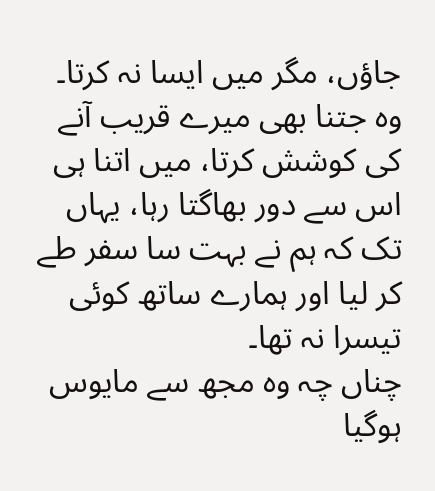جاؤں، مگر میں ایسا نہ کرتا۔ وہ جتنا بھی میرے قریب آنے کی کوشش کرتا، میں اتنا ہی اس سے دور بھاگتا رہا، یہاں تک کہ ہم نے بہت سا سفر طے کر لیا اور ہمارے ساتھ کوئی تیسرا نہ تھا۔
چناں چہ وہ مجھ سے مایوس ہوگیا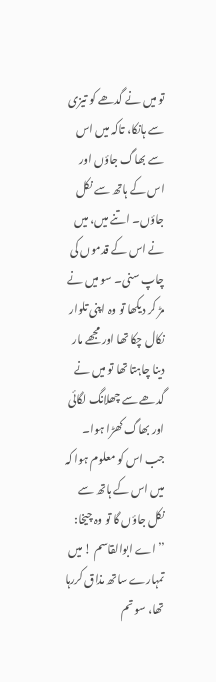تو میں نے گدھے کو تیزی سے ہانکا، تاکہ میں اس سے بھاگ جاؤں اور اس کے ہاتھ سے نکل جاؤں۔ اتنے میں، میں نے اس کے قدموں کی چاپ سنی۔ سو میں نے مڑ کر دیکھا تو وہ اپنی تلوار نکال چکا تھا اور مجھے مار دینا چاہتا تھا تو میں نے گدھے سے چھلانگ لگائی اور بھاگ کھڑا ہوا۔
جب اس کو معلوم ہوا کہ میں اس کے ہاتھ سے نکل جاؤں گا تو وہ چیخا: ’’اے ابوالقاسم ! میں تمہارے ساتھ مذاق کررہا تھا، سو تم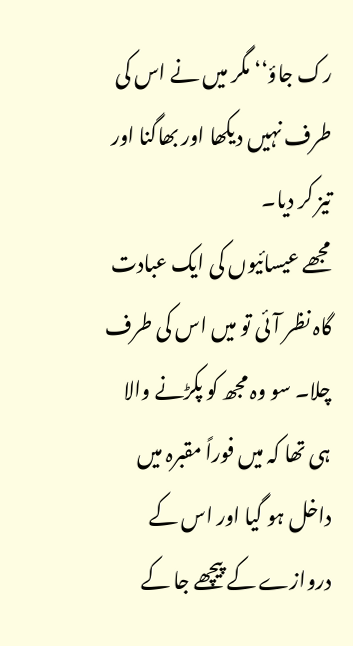رک جاؤ‘‘ مگر میں نے اس کی طرف نہیں دیکھا اور بھاگنا اور تیز کر دیا۔
مجھے عیسائیوں کی ایک عبادت گاہ نظر آئی تو میں اس کی طرف چلا۔ سو وہ مجھ کو پکڑنے والا ہی تھا کہ میں فوراً مقبرہ میں داخل ہو گیا اور اس کے دروازے کے پیچھے جا کے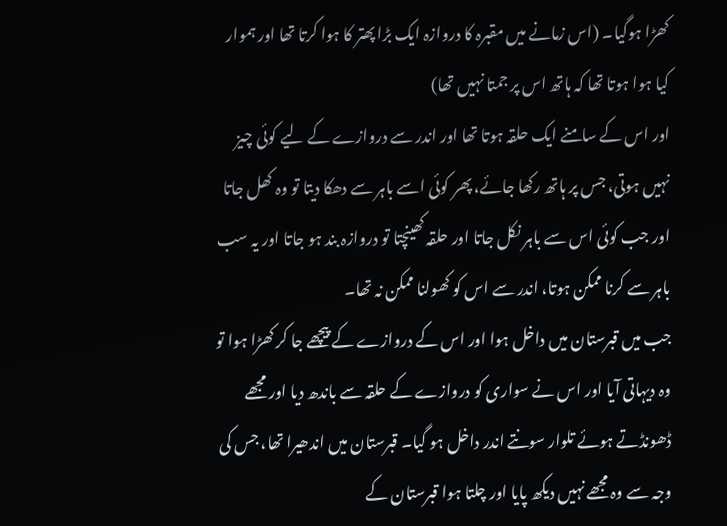کھڑا ہوگیا۔ (اس زمانے میں مقبرہ کا دروازہ ایک بڑا پھتر کا ہوا کرتا تھا اور ہموار کیا ہوا ہوتا تھا کہ ہاتھ اس پر جمتا نہیں تھا)
اور اس کے سامنے ایک حلقہ ہوتا تھا اور اندر سے دروازے کے لیے کوئی چیز نہیں ہوتی، جس پر ہاتھ رکھا جائے، پھر کوئی اسے باہر سے دھکا دیتا تو وہ کھل جاتا اور جب کوئی اس سے باہر نکل جاتا اور حلقہ کھینچتا تو دروازہ بند ہو جاتا اور یہ سب باہر سے کرنا ممکن ہوتا، اندر سے اس کو کھولنا ممکن نہ تھا۔
جب میں قبرستان میں داخل ہوا اور اس کے دروازے کے پیچھے جا کر کھڑا ہوا تو وہ دیہاتی آیا اور اس نے سواری کو دروازے کے حلقہ سے باندھ دیا اور مجھے ڈھونڈتے ہوئے تلوار سونتے اندر داخل ہو گیا۔ قبرستان میں اندھیرا تھا، جس کی وجہ سے وہ مجھے نہیں دیکھ پایا اور چلتا ہوا قبرستان کے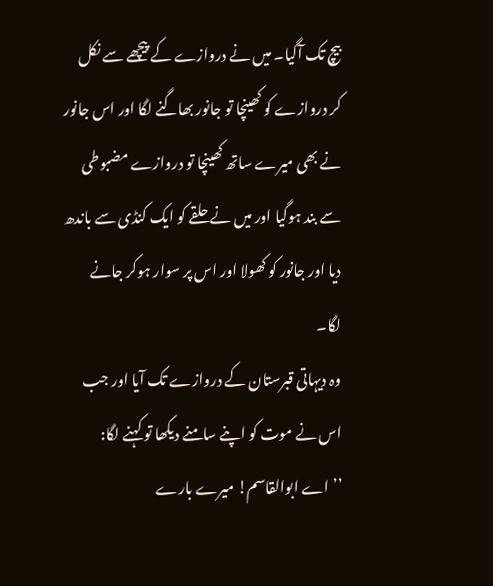بیچ تک آگیا۔ میں نے دروازے کے پیچھے سے نکل کر دروازے کو کھینچا تو جانور بھاگنے لگا اور اس جانور نے بھی میرے ساتھ کھینچا تو دروازے مضبوطی سے بند ہوگیا اور میں نے حلقے کو ایک کنڈی سے باندھ دیا اور جانور کو کھولا اور اس پر سوار ہوکر جانے لگا۔
وہ دیہاتی قبرستان کے دروازے تک آیا اور جب اس نے موت کو اپنے سامنے دیکھا تو کہنے لگا: ’’اے ابوالقاسم! میرے بارے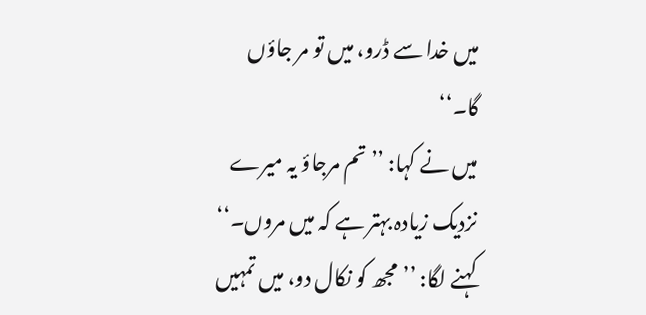میں خدا سے ڈرو، میں تو مر جاؤں گا۔‘‘
میں نے کہا: ’’تم مرجاؤ یہ میرے نزدیک زیادہ بہتر ہے کہ میں مروں۔‘‘ کہنے لگا: ’’مجھ کو نکال دو، میں تمہیں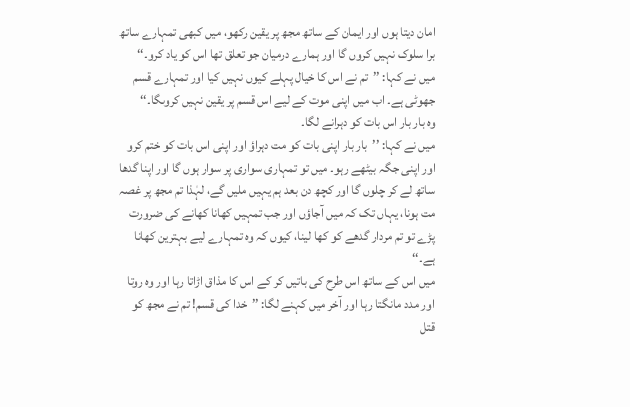امان دیتا ہوں اور ایمان کے ساتھ مجھ پر یقین رکھو، میں کبھی تمہارے ساتھ برا سلوک نہیں کروں گا اور ہمارے درمیان جو تعلق تھا اس کو یاد کرو۔‘‘
میں نے کہا: ’’تم نے اس کا خیال پہلے کیوں نہیں کیا اور تمہارے قسم جھوٹی ہے۔ اب میں اپنی موت کے لیے اس قسم پر یقین نہیں کروںگا۔‘‘
وہ بار بار اس بات کو دہرانے لگا۔
میں نے کہا: ’’بار بار اپنی بات کو مت دہراؤ اور اپنی اس بات کو ختم کرو اور اپنی جگہ بیٹھے رہو۔ میں تو تمہاری سواری پر سوار ہوں گا اور اپنا گدھا ساتھ لے کر چلوں گا اور کچھ دن بعد ہم یہیں ملیں گے، لہٰذا تم مجھ پر غصہ مت ہونا، یہاں تک کہ میں آجاؤں اور جب تمہیں کھانا کھانے کی ضرورت پڑے تو تم مردار گدھے کو کھا لینا، کیوں کہ وہ تمہارے لیے بہترین کھانا ہے۔‘‘
میں اس کے ساتھ اس طرح کی باتیں کر کے اس کا مذاق اڑاتا رہا اور وہ روتا اور مدد مانگتا رہا اور آخر میں کہنے لگا: ’’خدا کی قسم! تم نے مجھ کو قتل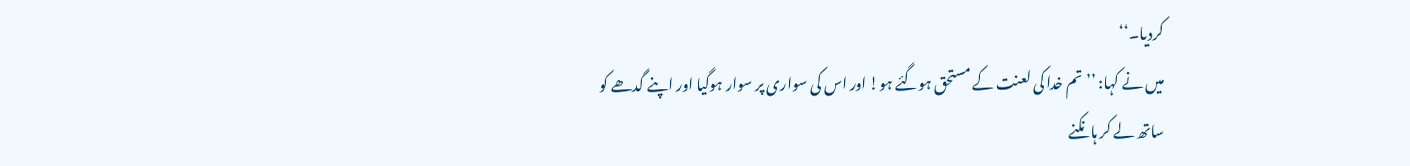کردیا۔‘‘
میں نے کہا: ’’تم خدا کی لعنت کے مستحق ہوگئے ہو! اور اس کی سواری پر سوار ہوگیا اور اپنے گدھے کو ساتھ لے کر ہانکنے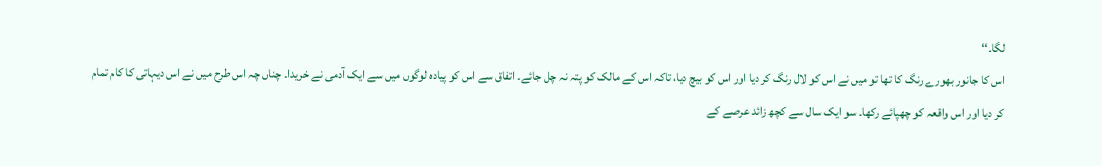لگا۔‘‘
اس کا جانور بھورے رنگ کا تھا تو میں نے اس کو لال رنگ کر دیا اور اس کو بیچ دیا، تاکہ اس کے مالک کو پتہ نہ چل جائے۔ اتفاق سے اس کو پیادہ لوگوں میں سے ایک آدمی نے خریدا۔ چناں چہ اس طرح میں نے اس دیہاتی کا کام تمام کر دیا اور اس واقعہ کو چھپائے رکھا۔ سو ایک سال سے کچھ زائد عرصے کے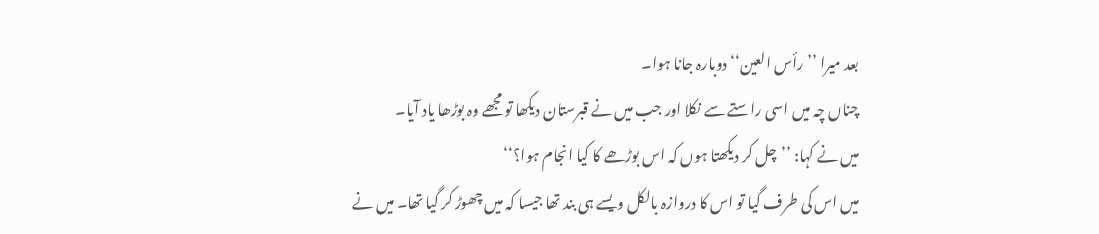بعد میرا ’’رأس العین‘‘ دوبارہ جانا ہوا۔
چناں چہ میں اسی راستے سے نکلا اور جب میں نے قبرستان دیکھا تو مجھے وہ بوڑھا یاد آیا۔
میں نے کہا: ’’چل کر دیکھتا ہوں کہ اس بوڑھے کا کیا انجام ہوا؟‘‘
میں اس کی طرف گیا تو اس کا دروازہ بالکل ویسے ہی بند تھا جیسا کہ میں چھوڑ کر گیا تھا۔ میں نے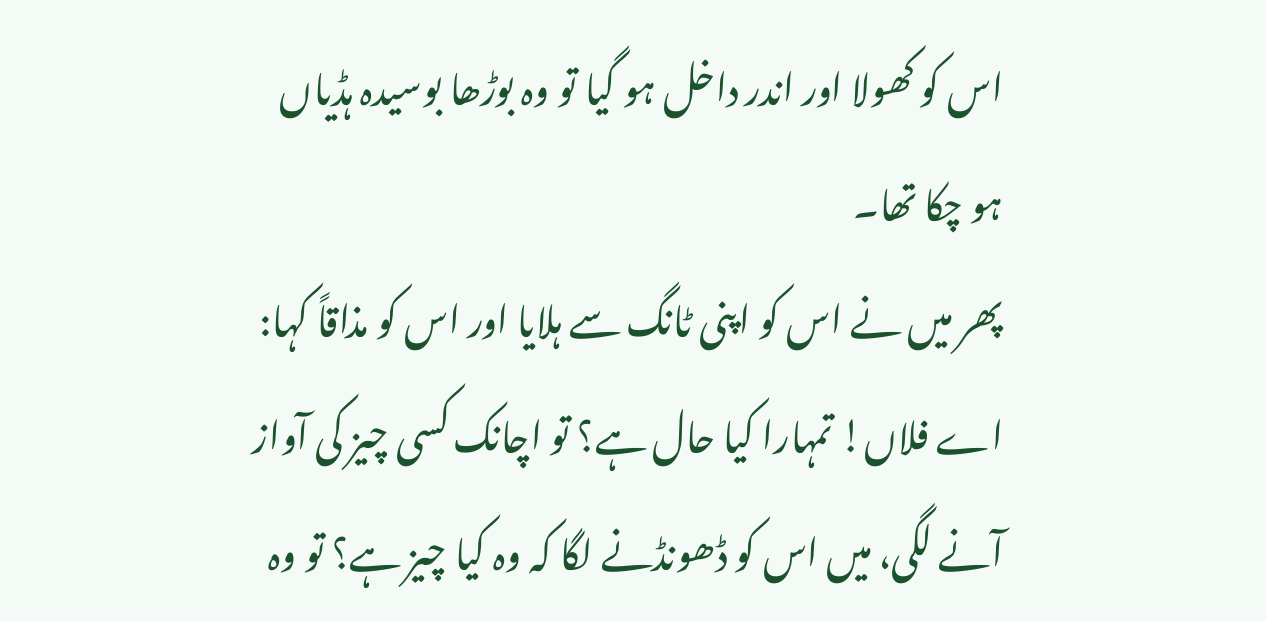اس کو کھولا اور اندر داخل ہو گیا تو وہ بوڑھا بوسیدہ ہڈیاں ہو چکا تھا۔
پھر میں نے اس کو اپنی ٹانگ سے ہلایا اور اس کو مذاقاً کہا: اے فلاں! تمہارا کیا حال ہے؟ تو اچانک کسی چیز کی آواز آنے لگی، میں اس کو ڈھونڈنے لگا کہ وہ کیا چیز ہے؟ تو وہ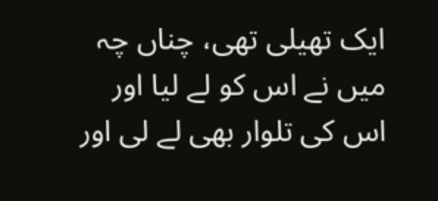ایک تھیلی تھی، چناں چہ میں نے اس کو لے لیا اور اس کی تلوار بھی لے لی اور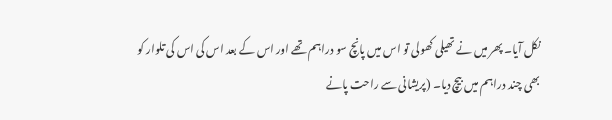نکل آیا۔ پھر میں نے تھیلی کھولی تو اس میں پانچ سو دراہم تھے اور اس کے بعد اس کی اس کی تلوار کو بھی چند دراہم میں بیچ دیا۔ (پریشانی سے راحت پانے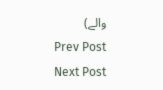والے)
Prev Post
Next Post